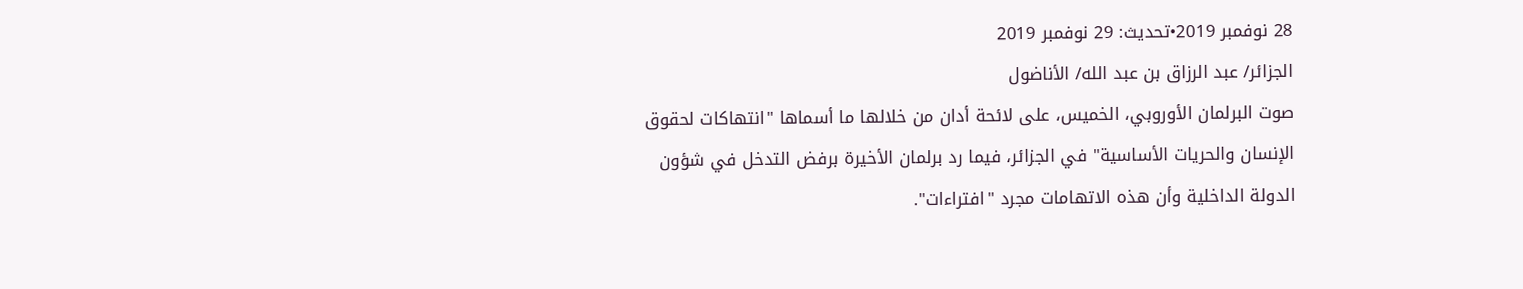28 نوفمبر 2019•تحديث: 29 نوفمبر 2019
الجزائر/ عبد الرزاق بن عبد الله/ الأناضول
صوت البرلمان الأوروبي، الخميس، على لائحة أدان من خلالها ما أسماها "انتهاكات لحقوق الإنسان والحريات الأساسية" في الجزائر، فيما رد برلمان الأخيرة برفض التدخل في شؤون الدولة الداخلية وأن هذه الاتهامات مجرد "افتراءات".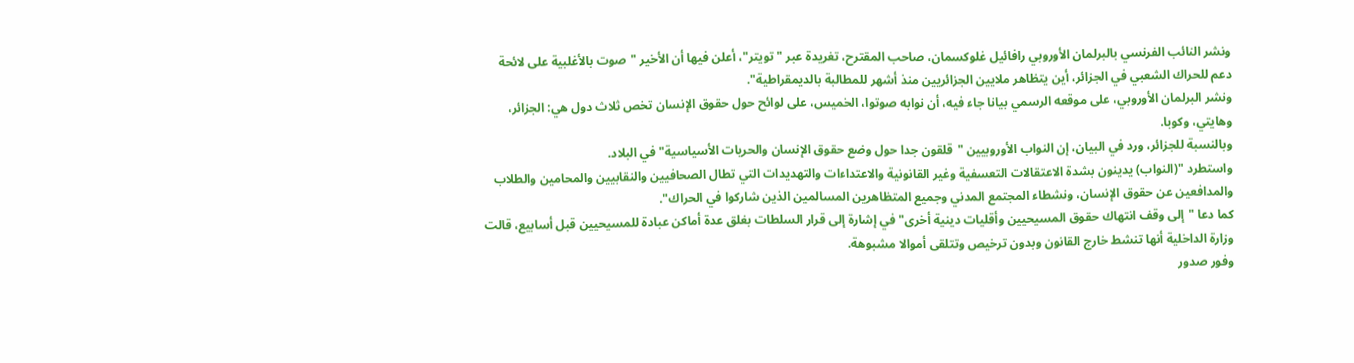ونشر النائب الفرنسي بالبرلمان الأوروبي رافائيل غلوكسمان، صاحب المقترح، تغريدة عبر "تويتر"، أعلن فيها أن الأخير "صوت بالأغلبية على لائحة دعم للحراك الشعبي في الجزائر، أين يتظاهر ملايين الجزائريين منذ أشهر للمطالبة بالديمقراطية".
ونشر البرلمان الأوروبي، على موقعه الرسمي بيانا جاء فيه، أن نوابه صوتوا، الخميس، على لوائح حول حقوق الإنسان تخص ثلاث دول هي: الجزائر، وهايتي، وكوبا.
وبالنسبة للجزائر، ورد في البيان، إن النواب الأوروبيين "قلقون جدا حول وضع حقوق الإنسان والحريات الأسياسية" في البلاد.
واستطرد "(النواب) يدينون بشدة الاعتقالات التعسفية وغير القانونية والاعتداءات والتهديدات التي تطال الصحافيين والنقابيين والمحامين والطلاب والمدافعين عن حقوق الإنسان، ونشطاء المجتمع المدني وجميع المتظاهرين المسالمين الذين شاركوا في الحراك".
كما دعا "إلى وقف انتهاك حقوق المسيحيين وأقليات دينية أخرى" في إشارة إلى قرار السلطات بغلق عدة أماكن عبادة للمسيحيين قبل أسابيع، قالت وزارة الداخلية أنها تنشط خارج القانون وبدون ترخيص وتتلقى أموالا مشبوهة.
وفور صدور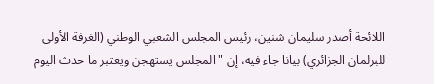اللائحة أصدر سليمان شنين، رئيس المجلس الشعبي الوطني (الغرفة الأولى للبرلمان الجزائري) بيانا جاء فيه، إن "المجلس يستهجن ويعتبر ما حدث اليوم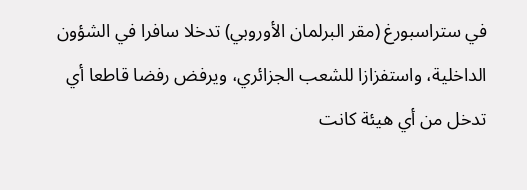في ستراسبورغ (مقر البرلمان الأوروبي) تدخلا سافرا في الشؤون الداخلية، واستفزازا للشعب الجزائري، ويرفض رفضا قاطعا أي تدخل من أي هيئة كانت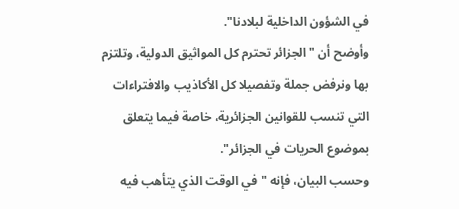في الشؤون الداخلية لبلادنا".
وأوضح أن "الجزائر تحترم كل المواثيق الدولية، وتلتزم بها ونرفض جملة وتفصيلا كل الأكاذيب والافتراءات التي تنسب للقوانين الجزائرية، خاصة فيما يتعلق بموضوع الحريات في الجزائر".
وحسب البيان، فإنه "في الوقت الذي يتأهب فيه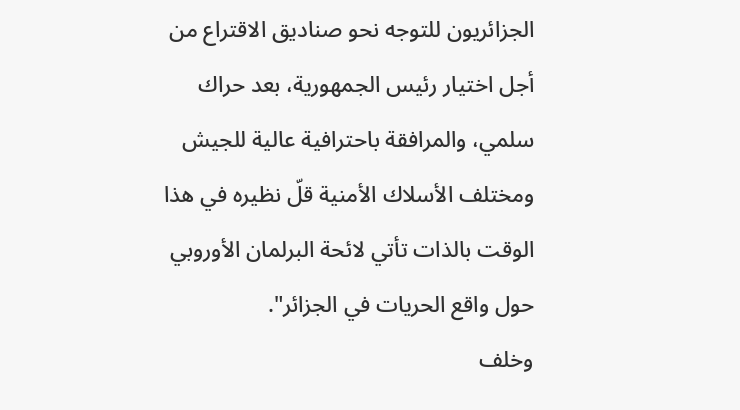الجزائريون للتوجه نحو صناديق الاقتراع من أجل اختيار رئيس الجمهورية، بعد حراك سلمي، والمرافقة باحترافية عالية للجيش ومختلف الأسلاك الأمنية قلّ نظيره في هذا الوقت بالذات تأتي لائحة البرلمان الأوروبي حول واقع الحريات في الجزائر".
وخلف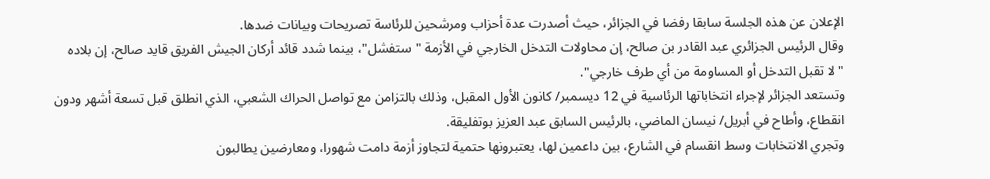الإعلان عن هذه الجلسة سابقا رفضا في الجزائر، حيث أصدرت عدة أحزاب ومرشحين للرئاسة تصريحات وبيانات ضدها.
وقال الرئيس الجزائري عبد القادر بن صالح، إن محاولات التدخل الخارجي في الأزمة "ستفشل"، بينما شدد قائد أركان الجيش الفريق قايد صالح، إن بلاده "لا تقبل التدخل أو المساومة من أي طرف خارجي".
وتستعد الجزائر لإجراء انتخاباتها الرئاسية في 12 ديسمبر/ كانون الأول المقبل، وذلك بالتزامن مع تواصل الحراك الشعبي، الذي انطلق قبل تسعة أشهر ودون انقطاع، وأطاح في أبريل/ نيسان الماضي، بالرئيس السابق عبد العزيز بوتفليقة.
وتجري الانتخابات وسط انقسام في الشارع، بين داعمين لها، يعتبرونها حتمية لتجاوز أزمة دامت شهورا، ومعارضين يطالبون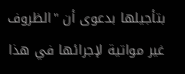بتأجيلها بدعوى أن "الظروف غير مواتية لإجرائها في هذا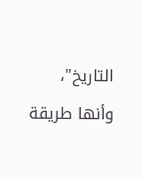التاريخ"، وأنها طريقة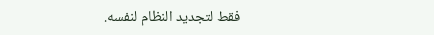فقط لتجديد النظام لنفسه.